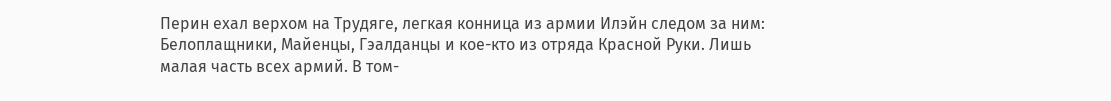Перин ехал верхом на Трудяге, легкая конница из армии Илэйн следом за ним: Белоплащники, Майенцы, Гэалданцы и кое-кто из отряда Красной Руки. Лишь малая часть всех армий. В том-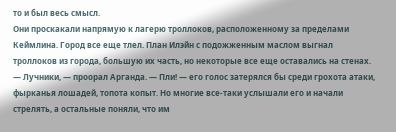то и был весь смысл.
Они проскакали напрямую к лагерю троллоков, расположенному за пределами Кеймлина. Город все еще тлел. План Илэйн с подожженным маслом выгнал троллоков из города, большую их часть, но некоторые все еще оставались на стенах.
— Лучники, — проорал Арганда. — Пли! — его голос затерялся бы среди грохота атаки, фырканья лошадей, топота копыт. Но многие все-таки услышали его и начали стрелять, а остальные поняли, что им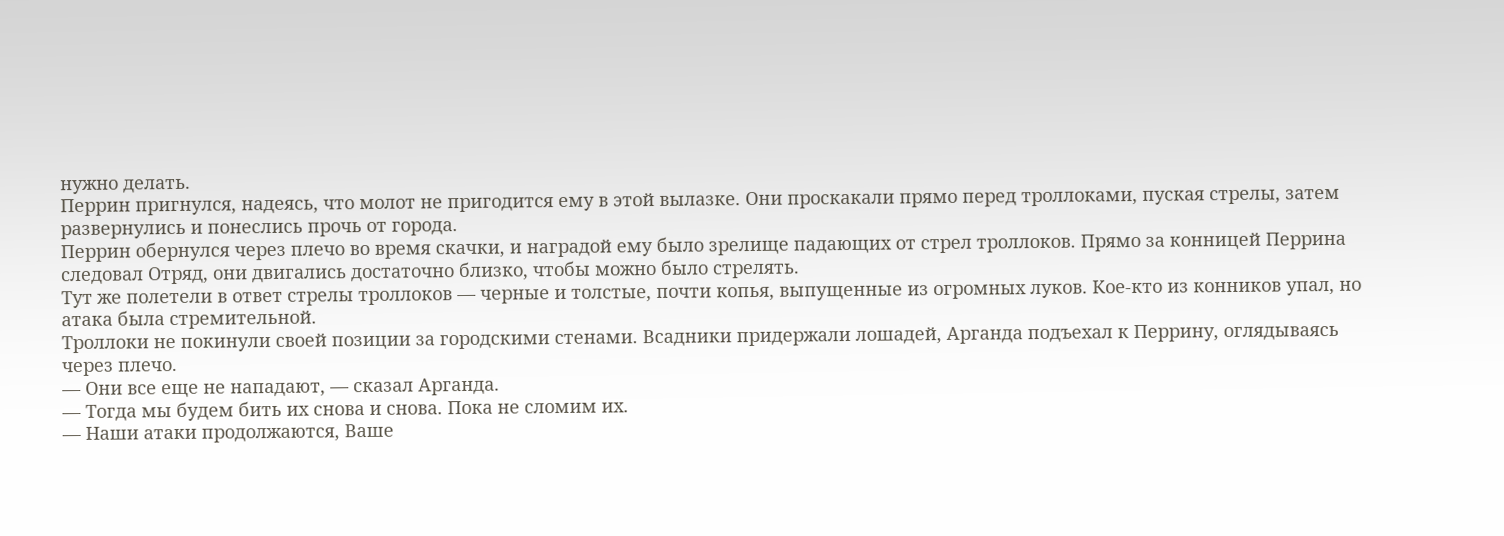нужно делать.
Перрин пригнулся, надеясь, что молот не пригодится ему в этой вылазке. Они проскакали прямо перед троллоками, пуская стрелы, затем развернулись и понеслись прочь от города.
Перрин обернулся через плечо во время скачки, и наградой ему было зрелище падающих от стрел троллоков. Прямо за конницей Перрина следовал Отряд, они двигались достаточно близко, чтобы можно было стрелять.
Тут же полетели в ответ стрелы троллоков — черные и толстые, почти копья, выпущенные из огромных луков. Кое-кто из конников упал, но атака была стремительной.
Троллоки не покинули своей позиции за городскими стенами. Всадники придержали лошадей, Арганда подъехал к Перрину, оглядываясь через плечо.
— Они все еще не нападают, — сказал Арганда.
— Тогда мы будем бить их снова и снова. Пока не сломим их.
— Наши атаки продолжаются, Ваше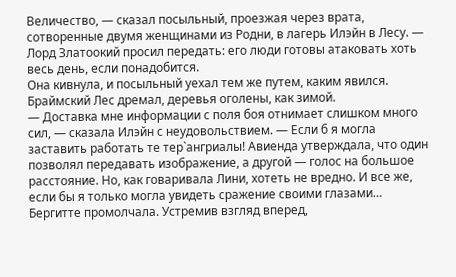Величество, — сказал посыльный, проезжая через врата, сотворенные двумя женщинами из Родни, в лагерь Илэйн в Лесу. — Лорд Златоокий просил передать: его люди готовы атаковать хоть весь день, если понадобится.
Она кивнула, и посыльный уехал тем же путем, каким явился. Браймский Лес дремал, деревья оголены, как зимой.
— Доставка мне информации с поля боя отнимает слишком много сил, — сказала Илэйн с неудовольствием. — Если б я могла заставить работать те тер`ангриалы! Авиенда утверждала, что один позволял передавать изображение, а другой — голос на большое расстояние. Но, как говаривала Лини, хотеть не вредно. И все же, если бы я только могла увидеть сражение своими глазами…
Бергитте промолчала. Устремив взгляд вперед,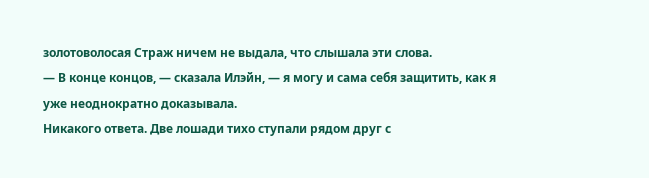золотоволосая Страж ничем не выдала, что слышала эти слова.
— В конце концов, — сказала Илэйн, — я могу и сама себя защитить, как я уже неоднократно доказывала.
Никакого ответа. Две лошади тихо ступали рядом друг с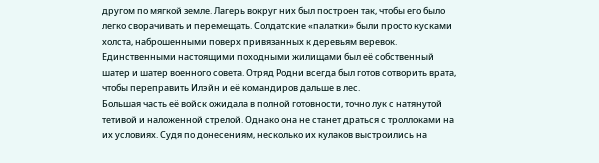другом по мягкой земле. Лагерь вокруг них был построен так, чтобы его было легко сворачивать и перемещать. Солдатские «палатки» были просто кусками холста, наброшенными поверх привязанных к деревьям веревок. Единственными настоящими походными жилищами был её собственный шатер и шатер военного совета. Отряд Родни всегда был готов сотворить врата, чтобы переправить Илэйн и её командиров дальше в лес.
Большая часть её войск ожидала в полной готовности, точно лук с натянутой тетивой и наложенной стрелой. Однако она не станет драться с троллоками на их условиях. Судя по донесениям, несколько их кулаков выстроились на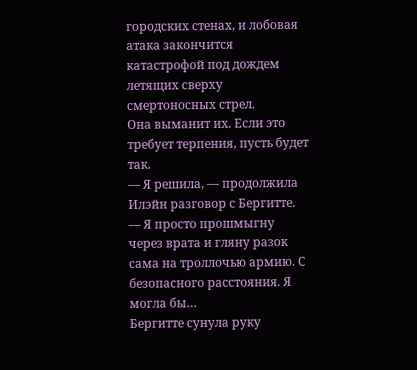городских стенах, и лобовая атака закончится катастрофой под дождем летящих сверху смертоносных стрел.
Она выманит их. Если это требует терпения, пусть будет так.
— Я решила, — продолжила Илэйн разговор с Бергитте. — Я просто прошмыгну через врата и гляну разок сама на троллочью армию. С безопасного расстояния. Я могла бы…
Бергитте сунула руку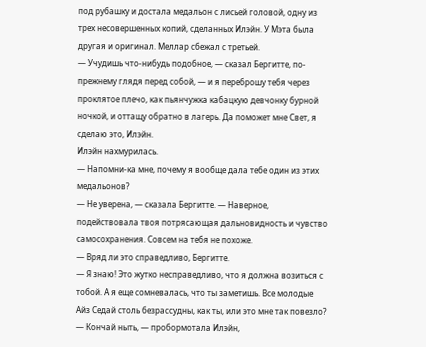под рубашку и достала медальон с лисьей головой, одну из трех несовершенных копий, сделанных Илэйн. У Мэта была другая и оригинал. Меллар сбежал с третьей.
— Учудишь что-нибудь подобное, — сказал Бергитте, по-прежнему глядя перед собой, — и я переброшу тебя через проклятое плечо, как пьянчужка кабацкую девчонку бурной ночкой, и оттащу обратно в лагерь. Да поможет мне Свет, я сделаю это, Илэйн.
Илэйн нахмурилась.
— Напомни-ка мне, почему я вообще дала тебе один из этих медальонов?
— Не уверена, — сказала Бергитте. — Наверное, подействовала твоя потрясающая дальновидность и чувство самосохранения. Совсем на тебя не похоже.
— Вряд ли это справедливо, Бергитте.
— Я знаю! Это жутко несправедливо, что я должна возиться с тобой. А я еще сомневалась, что ты заметишь. Все молодые Айз Седай столь безрассудны, как ты, или это мне так повезло?
— Кончай ныть, — пробормотала Илэйн,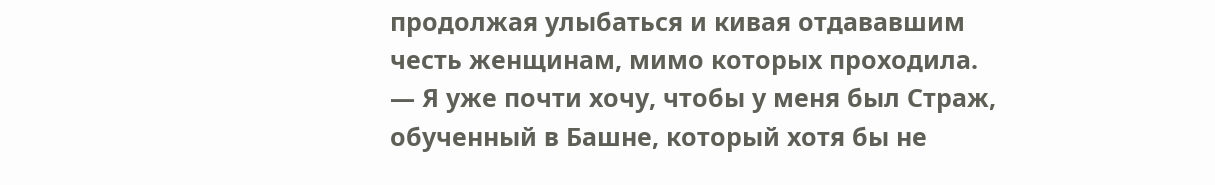продолжая улыбаться и кивая отдававшим честь женщинам, мимо которых проходила. — Я уже почти хочу, чтобы у меня был Страж, обученный в Башне, который хотя бы не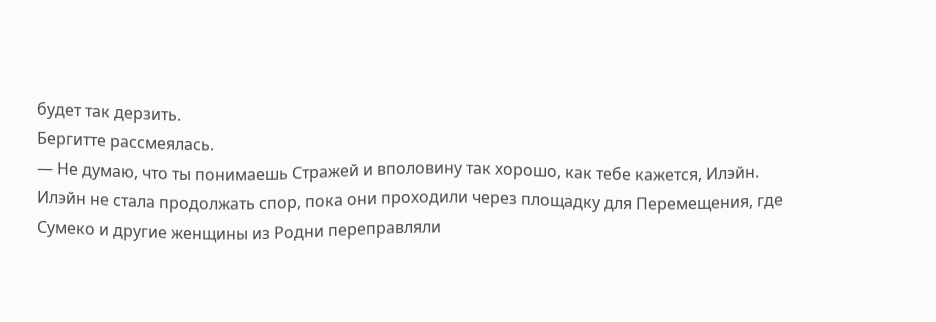будет так дерзить.
Бергитте рассмеялась.
— Не думаю, что ты понимаешь Стражей и вполовину так хорошо, как тебе кажется, Илэйн.
Илэйн не стала продолжать спор, пока они проходили через площадку для Перемещения, где Сумеко и другие женщины из Родни переправляли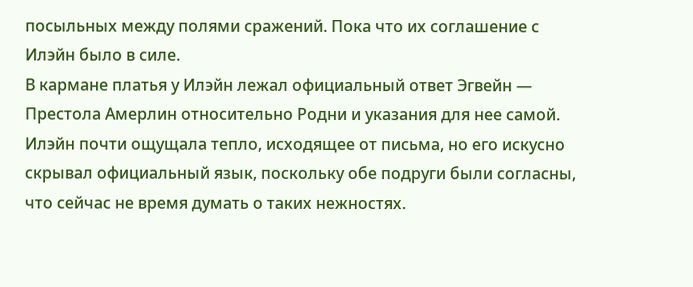посыльных между полями сражений. Пока что их соглашение с Илэйн было в силе.
В кармане платья у Илэйн лежал официальный ответ Эгвейн — Престола Амерлин относительно Родни и указания для нее самой. Илэйн почти ощущала тепло, исходящее от письма, но его искусно скрывал официальный язык, поскольку обе подруги были согласны, что сейчас не время думать о таких нежностях.